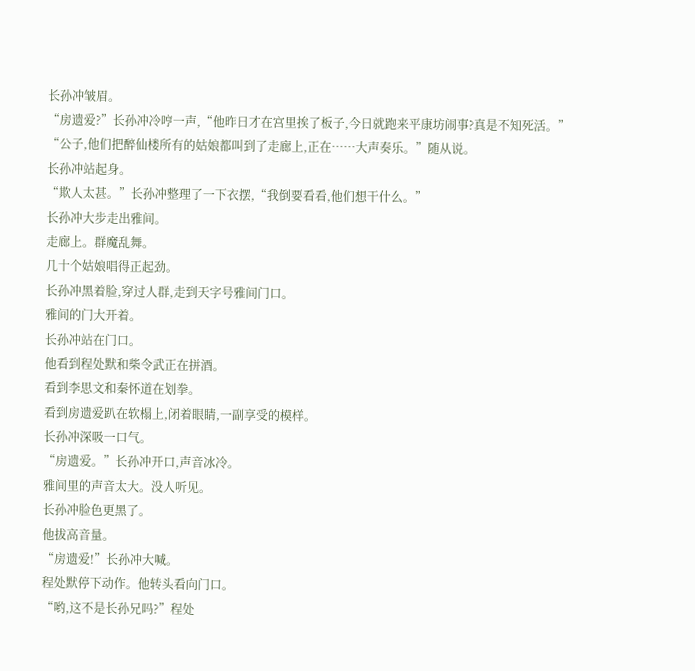长孙冲皱眉。
“房遗爱?”长孙冲冷哼一声,“他昨日才在宫里挨了板子,今日就跑来平康坊闹事?真是不知死活。”
“公子,他们把醉仙楼所有的姑娘都叫到了走廊上,正在……大声奏乐。”随从说。
长孙冲站起身。
“欺人太甚。”长孙冲整理了一下衣摆,“我倒要看看,他们想干什么。”
长孙冲大步走出雅间。
走廊上。群魔乱舞。
几十个姑娘唱得正起劲。
长孙冲黑着脸,穿过人群,走到天字号雅间门口。
雅间的门大开着。
长孙冲站在门口。
他看到程处默和柴令武正在拼酒。
看到李思文和秦怀道在划拳。
看到房遗爱趴在软榻上,闭着眼睛,一副享受的模样。
长孙冲深吸一口气。
“房遗爱。”长孙冲开口,声音冰冷。
雅间里的声音太大。没人听见。
长孙冲脸色更黑了。
他拔高音量。
“房遗爱!”长孙冲大喊。
程处默停下动作。他转头看向门口。
“哟,这不是长孙兄吗?”程处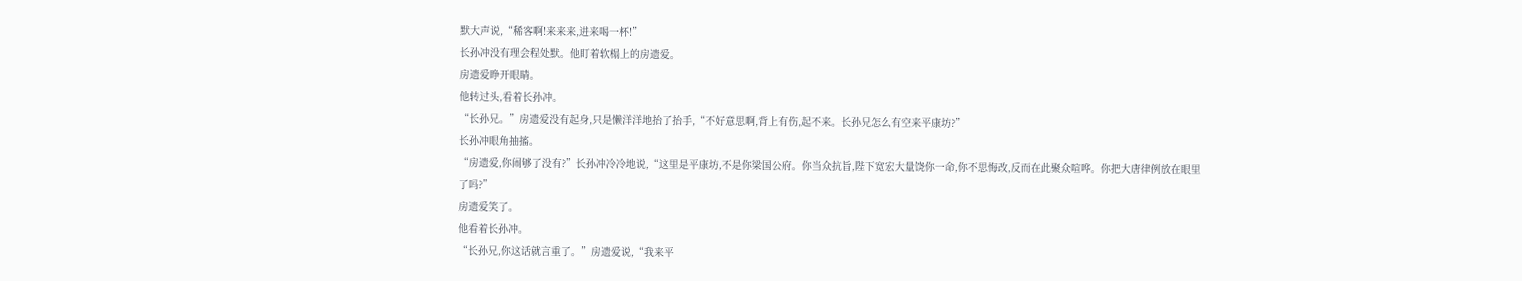默大声说,“稀客啊!来来来,进来喝一杯!”
长孙冲没有理会程处默。他盯着软榻上的房遗爱。
房遗爱睁开眼睛。
他转过头,看着长孙冲。
“长孙兄。”房遗爱没有起身,只是懒洋洋地抬了抬手,“不好意思啊,背上有伤,起不来。长孙兄怎么有空来平康坊?”
长孙冲眼角抽搐。
“房遗爱,你闹够了没有?”长孙冲冷冷地说,“这里是平康坊,不是你梁国公府。你当众抗旨,陛下宽宏大量饶你一命,你不思悔改,反而在此聚众喧哗。你把大唐律例放在眼里了吗?”
房遗爱笑了。
他看着长孙冲。
“长孙兄,你这话就言重了。”房遗爱说,“我来平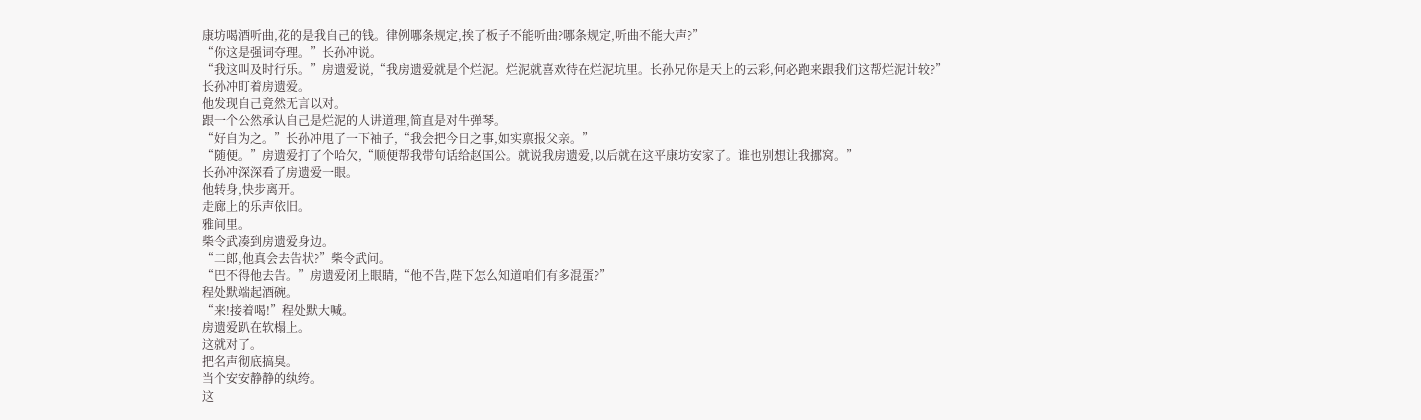康坊喝酒听曲,花的是我自己的钱。律例哪条规定,挨了板子不能听曲?哪条规定,听曲不能大声?”
“你这是强词夺理。”长孙冲说。
“我这叫及时行乐。”房遗爱说,“我房遗爱就是个烂泥。烂泥就喜欢待在烂泥坑里。长孙兄你是天上的云彩,何必跑来跟我们这帮烂泥计较?”
长孙冲盯着房遗爱。
他发现自己竟然无言以对。
跟一个公然承认自己是烂泥的人讲道理,简直是对牛弹琴。
“好自为之。”长孙冲甩了一下袖子,“我会把今日之事,如实禀报父亲。”
“随便。”房遗爱打了个哈欠,“顺便帮我带句话给赵国公。就说我房遗爱,以后就在这平康坊安家了。谁也别想让我挪窝。”
长孙冲深深看了房遗爱一眼。
他转身,快步离开。
走廊上的乐声依旧。
雅间里。
柴令武凑到房遗爱身边。
“二郎,他真会去告状?”柴令武问。
“巴不得他去告。”房遗爱闭上眼睛,“他不告,陛下怎么知道咱们有多混蛋?”
程处默端起酒碗。
“来!接着喝!”程处默大喊。
房遗爱趴在软榻上。
这就对了。
把名声彻底搞臭。
当个安安静静的纨绔。
这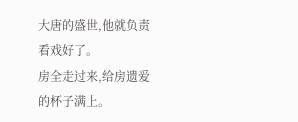大唐的盛世,他就负责看戏好了。
房全走过来,给房遗爱的杯子满上。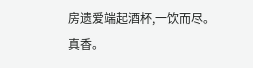房遗爱端起酒杯,一饮而尽。
真香。